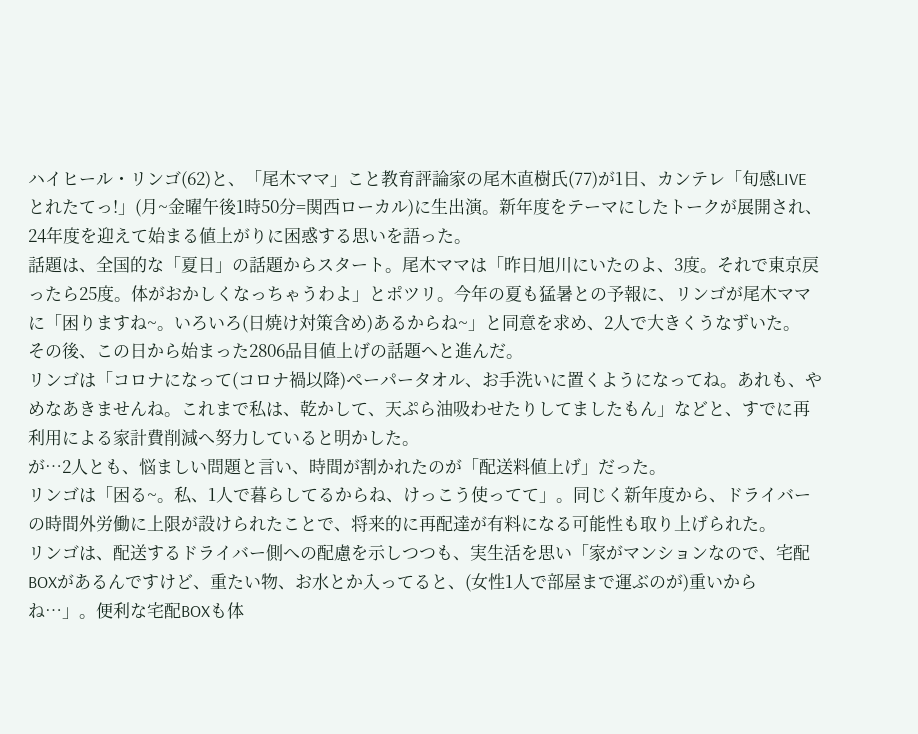ハイヒール・リンゴ(62)と、「尾木ママ」こと教育評論家の尾木直樹氏(77)が1日、カンテレ「旬感LIVE とれたてっ!」(月~金曜午後1時50分=関西ローカル)に生出演。新年度をテーマにしたトークが展開され、24年度を迎えて始まる値上がりに困惑する思いを語った。
話題は、全国的な「夏日」の話題からスタート。尾木ママは「昨日旭川にいたのよ、3度。それで東京戻ったら25度。体がおかしくなっちゃうわよ」とポツリ。今年の夏も猛暑との予報に、リンゴが尾木ママに「困りますね~。いろいろ(日焼け対策含め)あるからね~」と同意を求め、2人で大きくうなずいた。
その後、この日から始まった2806品目値上げの話題へと進んだ。
リンゴは「コロナになって(コロナ禍以降)ペーパータオル、お手洗いに置くようになってね。あれも、やめなあきませんね。これまで私は、乾かして、天ぷら油吸わせたりしてましたもん」などと、すでに再利用による家計費削減へ努力していると明かした。
が…2人とも、悩ましい問題と言い、時間が割かれたのが「配送料値上げ」だった。
リンゴは「困る~。私、1人で暮らしてるからね、けっこう使ってて」。同じく新年度から、ドライバーの時間外労働に上限が設けられたことで、将来的に再配達が有料になる可能性も取り上げられた。
リンゴは、配送するドライバー側への配慮を示しつつも、実生活を思い「家がマンションなので、宅配BOXがあるんですけど、重たい物、お水とか入ってると、(女性1人で部屋まで運ぶのが)重いからね…」。便利な宅配BOXも体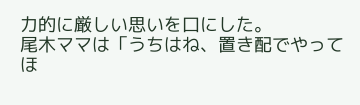力的に厳しい思いを口にした。
尾木ママは「うちはね、置き配でやってほ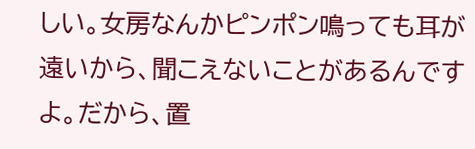しい。女房なんかピンポン鳴っても耳が遠いから、聞こえないことがあるんですよ。だから、置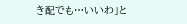き配でも…いいわ」と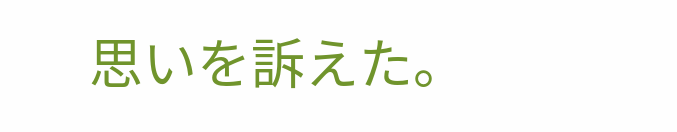思いを訴えた。